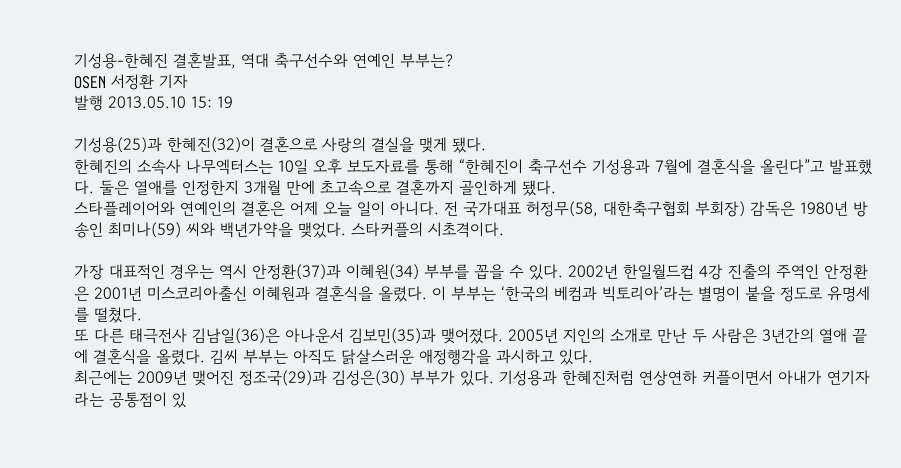기성용-한혜진 결혼발표, 역대 축구선수와 연예인 부부는?
OSEN 서정환 기자
발행 2013.05.10 15: 19

기성용(25)과 한혜진(32)이 결혼으로 사랑의 결실을 맺게 됐다.
한혜진의 소속사 나무엑터스는 10일 오후 보도자료를 통해 “한혜진이 축구선수 기성용과 7월에 결혼식을 올린다”고 발표했다. 둘은 열애를 인정한지 3개월 만에 초고속으로 결혼까지 골인하게 됐다.
스타플레이어와 연예인의 결혼은 어제 오늘 일이 아니다. 전 국가대표 허정무(58, 대한축구협회 부회장) 감독은 1980년 방송인 최미나(59) 씨와 백년가약을 맺었다. 스타커플의 시초격이다.

가장 대표적인 경우는 역시 안정환(37)과 이혜원(34) 부부를 꼽을 수 있다. 2002년 한일월드컵 4강 진출의 주역인 안정환은 2001년 미스코리아출신 이혜원과 결혼식을 올렸다. 이 부부는 ‘한국의 베컴과 빅토리아’라는 별명이 붙을 정도로 유명세를 떨쳤다.
또 다른 태극전사 김남일(36)은 아나운서 김보민(35)과 맺어졌다. 2005년 지인의 소개로 만난 두 사람은 3년간의 열애 끝에 결혼식을 올렸다. 김씨 부부는 아직도 닭살스러운 애정행각을 과시하고 있다.
최근에는 2009년 맺어진 정조국(29)과 김성은(30) 부부가 있다. 기성용과 한혜진처럼 연상연하 커플이면서 아내가 연기자라는 공통점이 있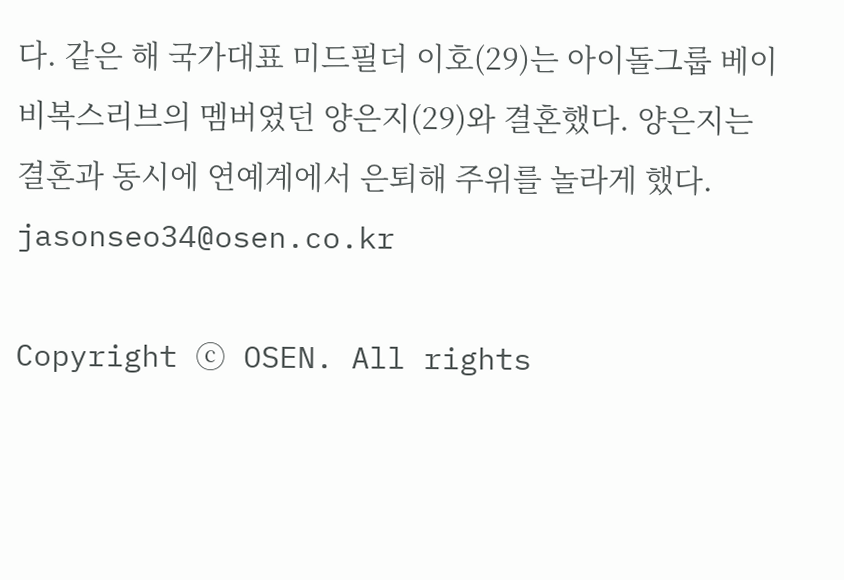다. 같은 해 국가대표 미드필더 이호(29)는 아이돌그룹 베이비복스리브의 멤버였던 양은지(29)와 결혼했다. 양은지는 결혼과 동시에 연예계에서 은퇴해 주위를 놀라게 했다.
jasonseo34@osen.co.kr

Copyright ⓒ OSEN. All rights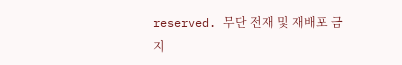reserved. 무단 전재 및 재배포 금지